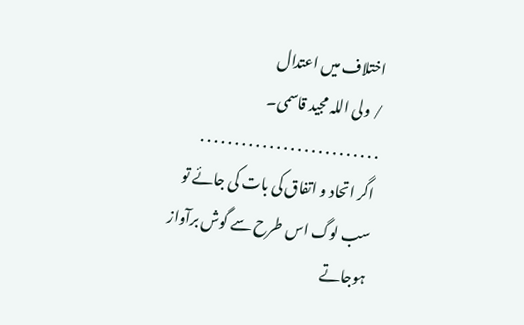اختلاف میں اعتدال
/ ولی اللہ مجید قاسمی۔
. . . . . . . . . . . . . . . . . . . . . . . . . .
اگر اتحاد و اتفاق کی بات کی جائے تو سب لوگ اس طرح سے گوش برآواز ہوجاتے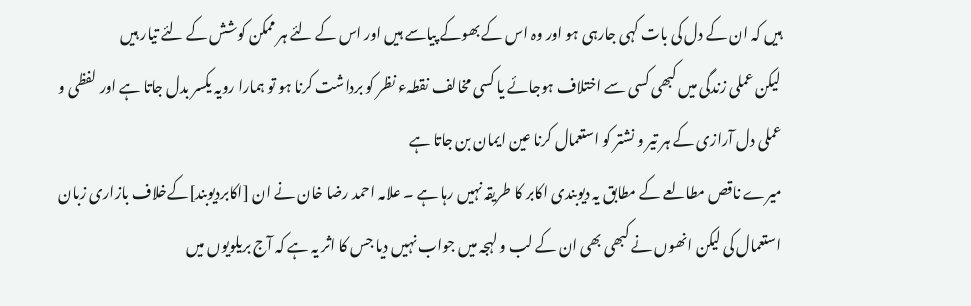ہیں کہ ان کے دل کی بات کہی جارہی ہو اور وہ اس کے بھوکے پیاسے ہیں اور اس کے لئے ہر ممکن کوشش کے لئے تیار ہیں
لیکن عملی زندگی میں کبھی کسی سے اختلاف ہوجائے یا کسی مخالف نقطہء نظر کو برداشت کرنا ہو تو ہمارا رویہ یکسر بدل جاتا ہے اور لفظی و عملی دل آرازی کے ہر تیر و نشتر کو استعمال کرنا عین ایمان بن جاتا ہے
میرے ناقص مطالعے کے مطابق یہ دیوبندی اکابر کا طریقہ نہیں رہا ہے ۔ علامہ احمد رضا خان نے ان [اکابردیوبند]کےخلاف بازاری زبان استعمال کی لیکن انھوں نے کبھی بھی ان کے لب و لہجہ میں جواب نہیں دیا جس کا اثر یہ ہے کہ آج بریلویوں میں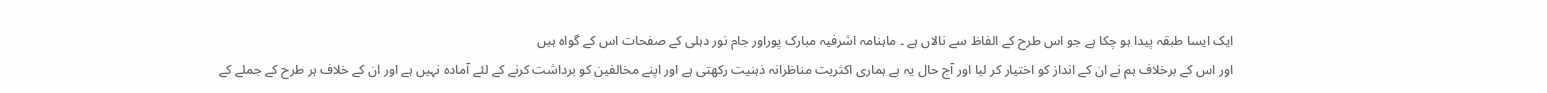ایک ایسا طبقہ پیدا ہو چکا ہے جو اس طرح کے الفاظ سے نالاں ہے ۔ ماہنامہ اشرفیہ مبارک پوراور جام نور دہلی کے صفحات اس کے گواہ ہیں
اور اس کے برخلاف ہم نے ان کے انداز کو اختیار کر لیا اور آج حال یہ ہے ہماری اکثریت مناظرانہ ذہنیت رکھتی ہے اور اپنے مخالفین کو برداشت کرنے کے لئے آمادہ نہیں ہے اور ان کے خلاف ہر طرح کے جملے کے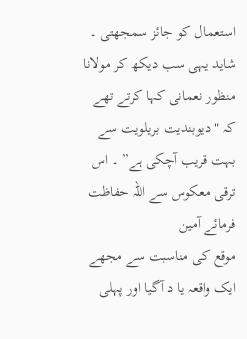استعمال کو جائز سمجھتی ۔ شاید یہی سب دیکھ کر مولانا منظور نعمانی کہا کرتے تھے کہ "دیوبندیت بریلویت سے بہت قریب آچکی ہے” ۔ اس ترقی معکوس سے اللہ حفاظت فرمائے آمین
موقع کی مناسبت سے مجھے ایک واقعہ یا د آگیا اور پہلی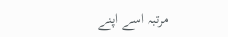مرتبہ اسے اپنے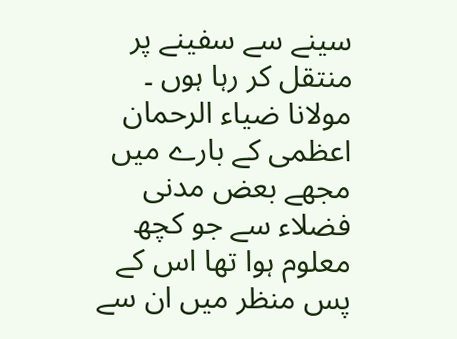سینے سے سفینے پر منتقل کر رہا ہوں ۔
مولانا ضیاء الرحمان اعظمی کے بارے میں مجھے بعض مدنی فضلاء سے جو کچھ معلوم ہوا تھا اس کے پس منظر میں ان سے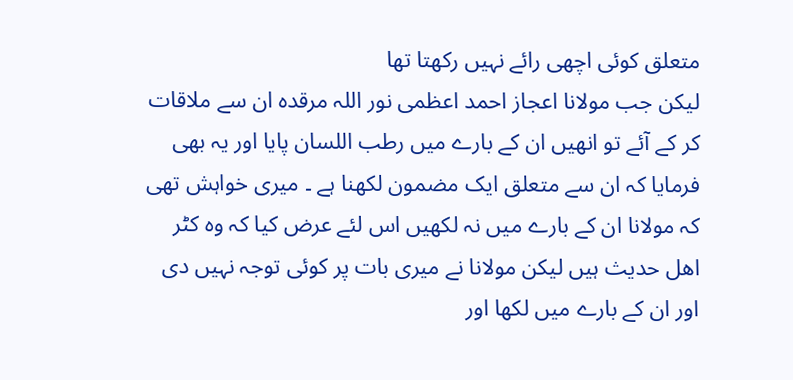متعلق کوئی اچھی رائے نہیں رکھتا تھا
لیکن جب مولانا اعجاز احمد اعظمی نور اللہ مرقدہ ان سے ملاقات کر کے آئے تو انھیں ان کے بارے میں رطب اللسان پایا اور یہ بھی فرمایا کہ ان سے متعلق ایک مضمون لکھنا ہے ۔ میری خواہش تھی کہ مولانا ان کے بارے میں نہ لکھیں اس لئے عرض کیا کہ وہ کٹر اھل حدیث ہیں لیکن مولانا نے میری بات پر کوئی توجہ نہیں دی اور ان کے بارے میں لکھا اور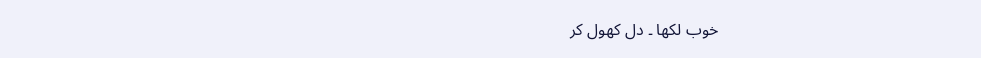خوب لکھا ۔ دل کھول کر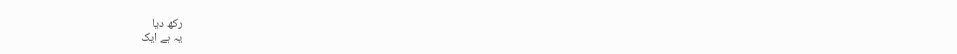رکھ دیا
یہ ہے ایک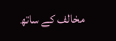مخالف کے ساتھ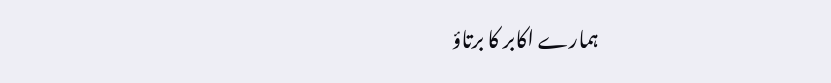ہمارے اکابر کا برتاؤ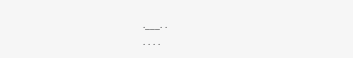.___. .
. . . .